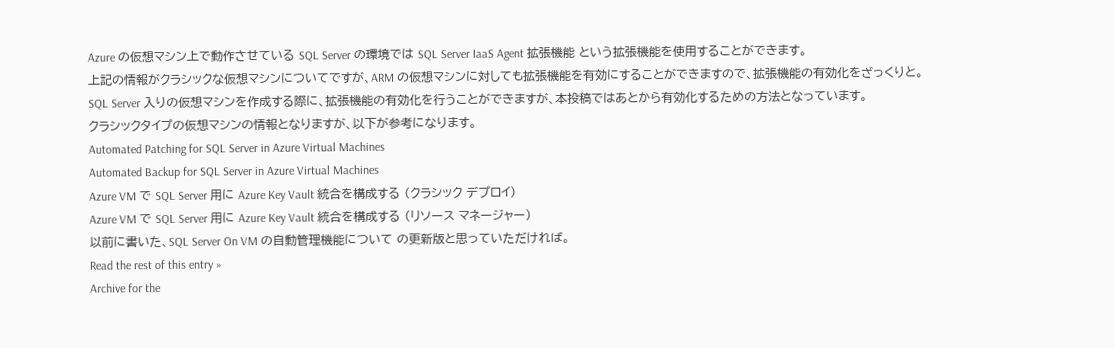Azure の仮想マシン上で動作させている SQL Server の環境では SQL Server IaaS Agent 拡張機能 という拡張機能を使用することができます。
上記の情報がクラシックな仮想マシンについてですが、ARM の仮想マシンに対しても拡張機能を有効にすることができますので、拡張機能の有効化をざっくりと。
SQL Server 入りの仮想マシンを作成する際に、拡張機能の有効化を行うことができますが、本投稿ではあとから有効化するための方法となっています。
クラシックタイプの仮想マシンの情報となりますが、以下が参考になります。
Automated Patching for SQL Server in Azure Virtual Machines
Automated Backup for SQL Server in Azure Virtual Machines
Azure VM で SQL Server 用に Azure Key Vault 統合を構成する (クラシック デプロイ)
Azure VM で SQL Server 用に Azure Key Vault 統合を構成する (リソース マネージャー)
以前に書いた、SQL Server On VM の自動管理機能について の更新版と思っていただければ。
Read the rest of this entry »
Archive for the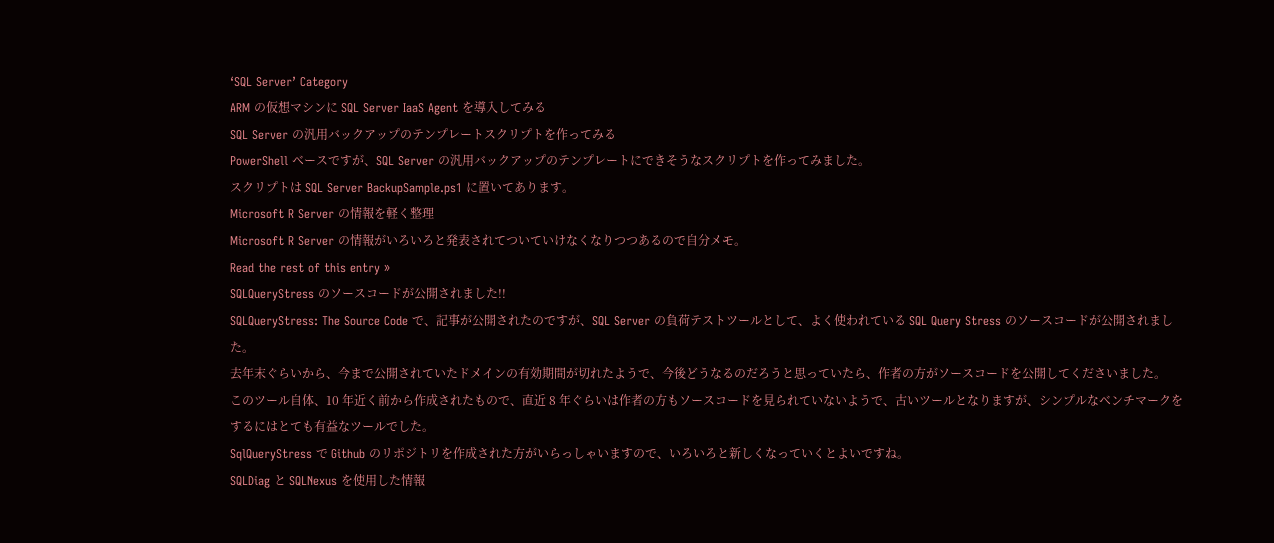‘SQL Server’ Category
ARM の仮想マシンに SQL Server IaaS Agent を導入してみる
SQL Server の汎用バックアップのテンプレートスクリプトを作ってみる
PowerShell ベースですが、SQL Server の汎用バックアップのテンプレートにできそうなスクリプトを作ってみました。
スクリプトは SQL Server BackupSample.ps1 に置いてあります。
Microsoft R Server の情報を軽く整理
Microsoft R Server の情報がいろいろと発表されてついていけなくなりつつあるので自分メモ。
Read the rest of this entry »
SQLQueryStress のソースコードが公開されました!!
SQLQueryStress: The Source Code で、記事が公開されたのですが、SQL Server の負荷テストツールとして、よく使われている SQL Query Stress のソースコードが公開されました。
去年末ぐらいから、今まで公開されていたドメインの有効期間が切れたようで、今後どうなるのだろうと思っていたら、作者の方がソースコードを公開してくださいました。
このツール自体、10 年近く前から作成されたもので、直近 8 年ぐらいは作者の方もソースコードを見られていないようで、古いツールとなりますが、シンプルなベンチマークをするにはとても有益なツールでした。
SqlQueryStress で Github のリポジトリを作成された方がいらっしゃいますので、いろいろと新しくなっていくとよいですね。
SQLDiag と SQLNexus を使用した情報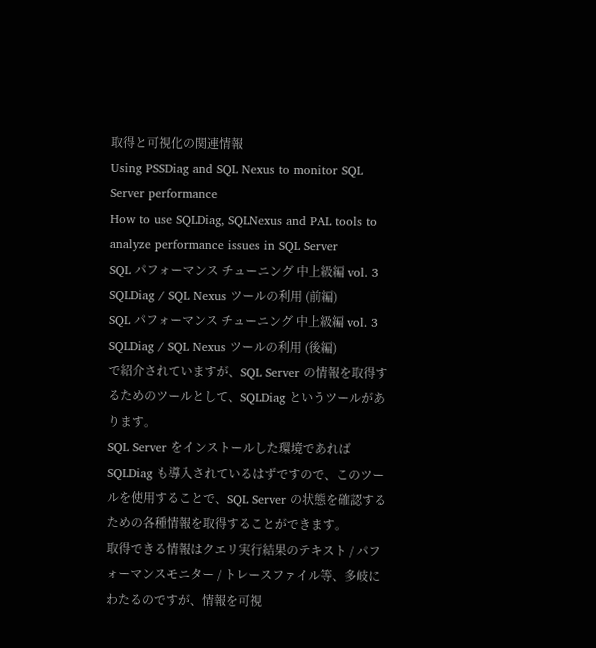取得と可視化の関連情報
Using PSSDiag and SQL Nexus to monitor SQL Server performance
How to use SQLDiag, SQLNexus and PAL tools to analyze performance issues in SQL Server
SQL パフォーマンス チューニング 中上級編 vol. 3 SQLDiag / SQL Nexus ツールの利用 (前編)
SQL パフォーマンス チューニング 中上級編 vol. 3 SQLDiag / SQL Nexus ツールの利用 (後編)
で紹介されていますが、SQL Server の情報を取得するためのツールとして、SQLDiag というツールがあります。
SQL Server をインストールした環境であれば SQLDiag も導入されているはずですので、このツールを使用することで、SQL Server の状態を確認するための各種情報を取得することができます。
取得できる情報はクエリ実行結果のテキスト / パフォーマンスモニター / トレースファイル等、多岐にわたるのですが、情報を可視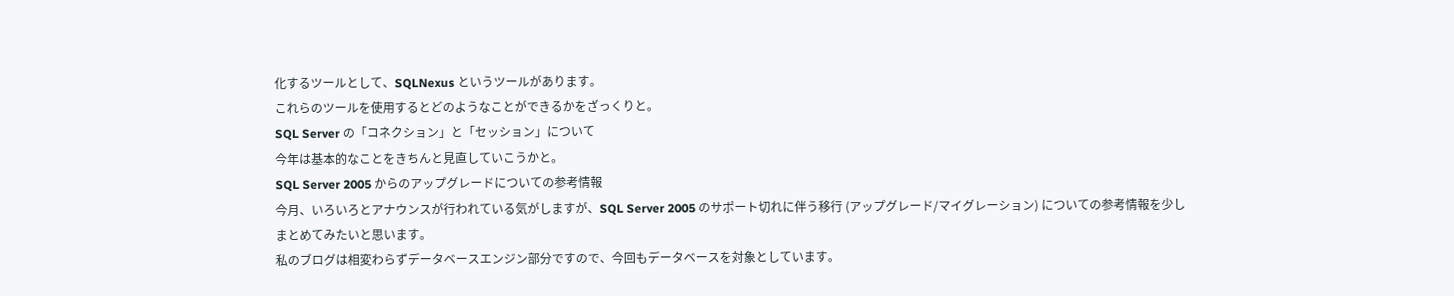化するツールとして、SQLNexus というツールがあります。
これらのツールを使用するとどのようなことができるかをざっくりと。
SQL Server の「コネクション」と「セッション」について
今年は基本的なことをきちんと見直していこうかと。
SQL Server 2005 からのアップグレードについての参考情報
今月、いろいろとアナウンスが行われている気がしますが、SQL Server 2005 のサポート切れに伴う移行 (アップグレード/マイグレーション) についての参考情報を少しまとめてみたいと思います。
私のブログは相変わらずデータベースエンジン部分ですので、今回もデータベースを対象としています。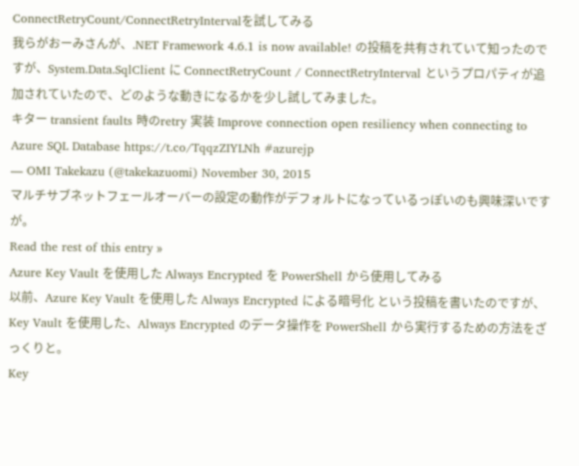ConnectRetryCount/ConnectRetryIntervalを試してみる
我らがおーみさんが、.NET Framework 4.6.1 is now available! の投稿を共有されていて知ったのですが、System.Data.SqlClient に ConnectRetryCount / ConnectRetryInterval というプロパティが追加されていたので、どのような動きになるかを少し試してみました。
キター transient faults 時のretry 実装 Improve connection open resiliency when connecting to Azure SQL Database https://t.co/TqqzZIYLNh #azurejp
— OMI Takekazu (@takekazuomi) November 30, 2015
マルチサブネットフェールオーバーの設定の動作がデフォルトになっているっぽいのも興味深いですが。
Read the rest of this entry »
Azure Key Vault を使用した Always Encrypted を PowerShell から使用してみる
以前、Azure Key Vault を使用した Always Encrypted による暗号化 という投稿を書いたのですが、Key Vault を使用した、Always Encrypted のデータ操作を PowerShell から実行するための方法をざっくりと。
Key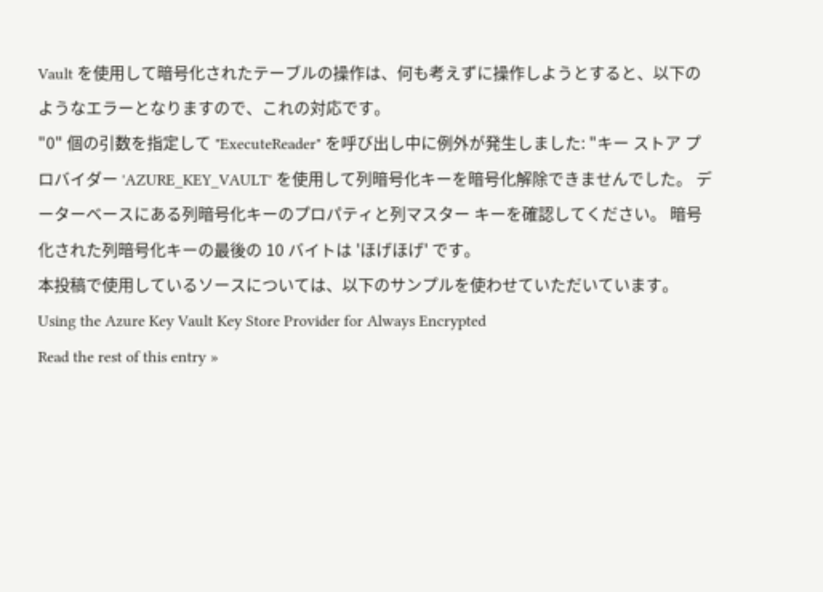Vault を使用して暗号化されたテーブルの操作は、何も考えずに操作しようとすると、以下のようなエラーとなりますので、これの対応です。
"0" 個の引数を指定して "ExecuteReader" を呼び出し中に例外が発生しました: "キー ストア プロバイダー 'AZURE_KEY_VAULT' を使用して列暗号化キーを暗号化解除できませんでした。 データーベースにある列暗号化キーのプロパティと列マスター キーを確認してください。 暗号化された列暗号化キーの最後の 10 バイトは 'ほげほげ' です。
本投稿で使用しているソースについては、以下のサンプルを使わせていただいています。
Using the Azure Key Vault Key Store Provider for Always Encrypted
Read the rest of this entry »